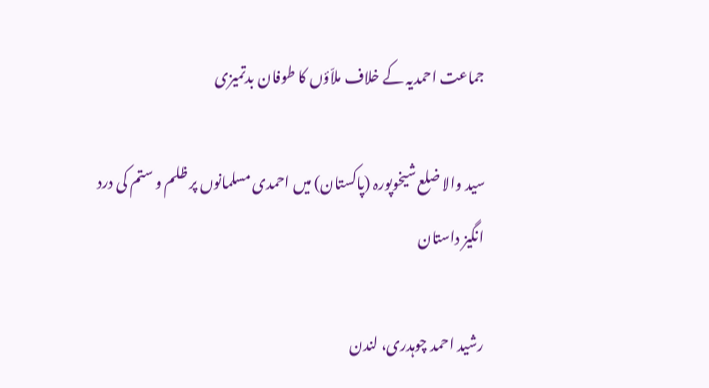جماعت احمدیہ کے خلاف ملاّؤں کا طوفان بدتمیزی

سید والا ضلع شیخوپورہ (پاکستان) میں احمدی مسلمانوں پر ظلم و ستم کی درد انگیز داستان

رشید احمد چوہدری، لندن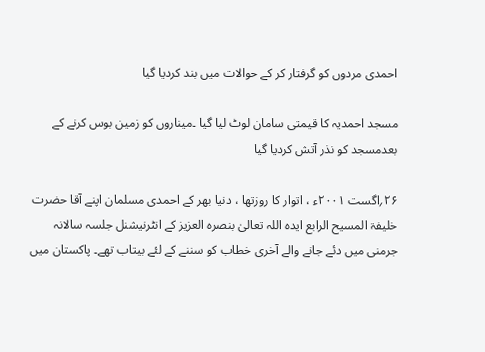احمدی مردوں کو گرفتار کر کے حوالات میں بند کردیا گیا

مسجد احمدیہ کا قیمتی سامان لوٹ لیا گیا ۔میناروں کو زمین بوس کرنے کے بعدمسجد کو نذر آتش کردیا گیا

۲۶؍اگست ۲۰۰۱ء ، اتوار کا روزتھا ، دنیا بھر کے احمدی مسلمان اپنے آقا حضرت خلیفۃ المسیح الرابع ایدہ اللہ تعالیٰ بنصرہ العزیز کے انٹرنیشنل جلسہ سالانہ جرمنی میں دئے جانے والے آخری خطاب کو سننے کے لئے بیتاب تھے۔ پاکستان میں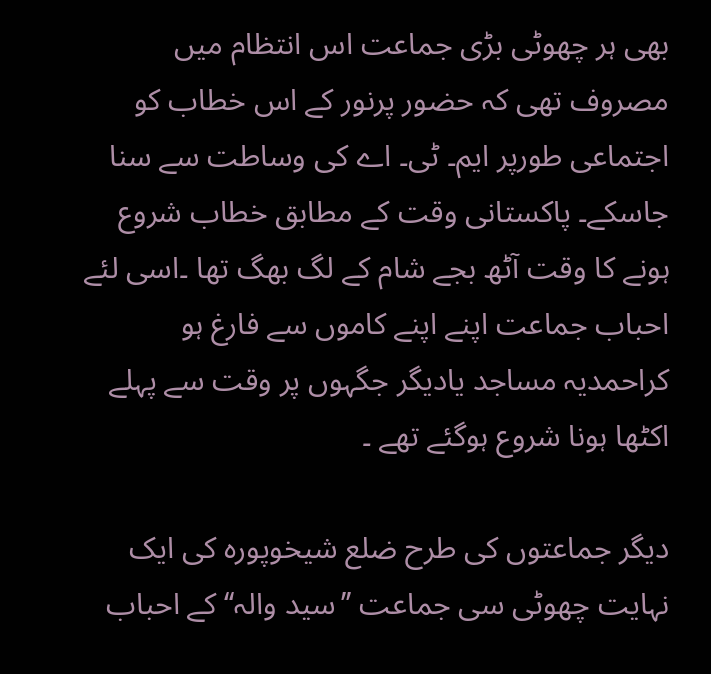بھی ہر چھوٹی بڑی جماعت اس انتظام میں مصروف تھی کہ حضور پرنور کے اس خطاب کو اجتماعی طورپر ایم۔ ٹی۔ اے کی وساطت سے سنا جاسکے۔ پاکستانی وقت کے مطابق خطاب شروع ہونے کا وقت آٹھ بجے شام کے لگ بھگ تھا ۔اسی لئے احباب جماعت اپنے اپنے کاموں سے فارغ ہو کراحمدیہ مساجد یادیگر جگہوں پر وقت سے پہلے اکٹھا ہونا شروع ہوگئے تھے ۔

دیگر جماعتوں کی طرح ضلع شیخوپورہ کی ایک نہایت چھوٹی سی جماعت ’’سید والہ‘‘ کے احباب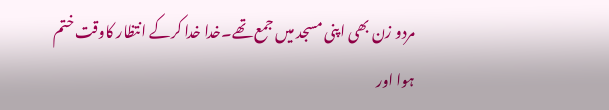مردو زن بھی اپنی مسجد میں جمع تھے۔خدا خدا کرکے انتظار کاوقت ختم ہوا اور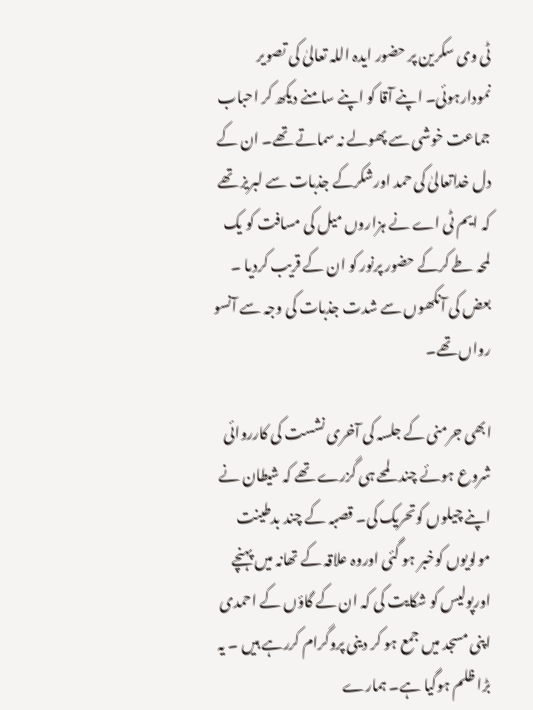ٹی وی سکرین پر حضور ایدہ اللہ تعالیٰ کی تصویر نمودارہوئی۔ اپنے آقا کو اپنے سامنے دیکھ کر احباب جماعت خوشی سے پھولے نہ سماتے تھے۔ ان کے دل خداتعالیٰ کی حمد اورشکرکے جذبات سے لبریز تھے کہ ایم ٹی اے نے ہزاروں میل کی مسافت کو یک لمحہ طے کرکے حضور پرنور کو ان کے قریب کردیا ۔ بعض کی آنکھوں سے شدت جذبات کی وجہ سے آنسو رواں تھے۔

ابھی جرمنی کے جلسہ کی آخری نشست کی کارروائی شروع ہوئے چند لمحے ہی گزرے تھے کہ شیطان نے اپنے چیلوں کوتحریک کی۔ قصبہ کے چند بدطینت مولویوں کوخبر ہو گئی اوروہ علاقہ کے تھانہ میں پہنچے اورپولیس کو شکایت کی کہ ان کے گاؤں کے احمدی اپنی مسجد میں جمع ہو کر دینی پروگرام کررہے ہیں ۔ یہ بڑا ظلم ہوگیا ہے۔ ہمارے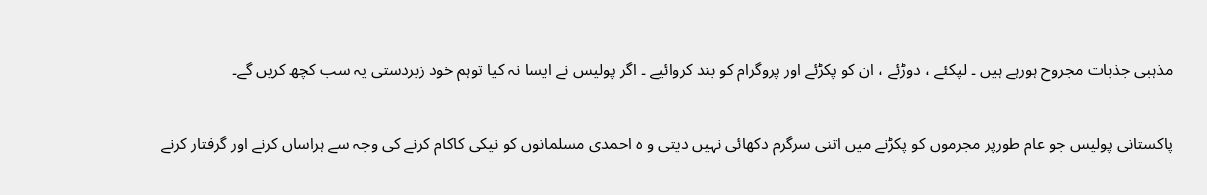مذہبی جذبات مجروح ہورہے ہیں ۔ لپکئے ، دوڑئے ، ان کو پکڑئے اور پروگرام کو بند کروائیے ۔ اگر پولیس نے ایسا نہ کیا توہم خود زبردستی یہ سب کچھ کریں گے۔

پاکستانی پولیس جو عام طورپر مجرموں کو پکڑنے میں اتنی سرگرم دکھائی نہیں دیتی و ہ احمدی مسلمانوں کو نیکی کاکام کرنے کی وجہ سے ہراساں کرنے اور گرفتار کرنے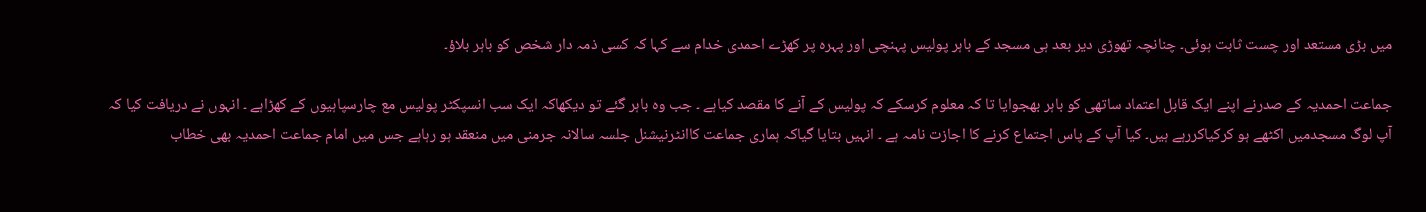میں بڑی مستعد اور چست ثابت ہوئی۔ چنانچہ تھوڑی دیر بعد ہی مسجد کے باہر پولیس پہنچی اور پہرہ پر کھڑے احمدی خدام سے کہا کہ کسی ذمہ دار شخص کو باہر بلاؤ۔

جماعت احمدیہ کے صدرنے اپنے ایک قابل اعتماد ساتھی کو باہر بھجوایا تا کہ معلوم کرسکے کہ پولیس کے آنے کا مقصد کیاہے ۔ جب وہ باہر گئے تو دیکھاکہ ایک سب انسپکٹر پولیس مع چارسپاہیوں کے کھڑاہے ۔ انہوں نے دریافت کیا کہ آپ لوگ مسجدمیں اکٹھے ہو کرکیاکررہے ہیں۔ کیا آپ کے پاس اجتماع کرنے کا اجازت نامہ ہے ۔ انہیں بتایا گیاکہ ہماری جماعت کاانٹرنیشنل جلسہ سالانہ جرمنی میں منعقد ہو رہاہے جس میں امام جماعت احمدیہ بھی خطاب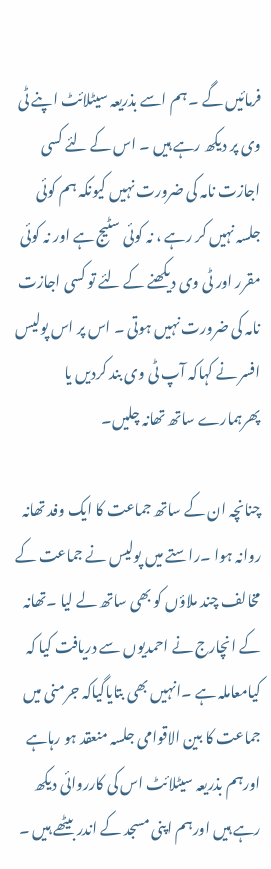فرمائیں گے ۔ ہم اسے بذریعہ سیٹلائٹ اپنے ٹی وی پر دیکھ رہے ہیں ۔ اس کے لئے کسی اجازت نامہ کی ضرورت نہیں کیونکہ ہم کوئی جلسہ نہیں کر رہے ، نہ کوئی سٹیج ہے اور نہ کوئی مقرر اور ٹی وی دیکھنے کے لئے تو کسی اجازت نامہ کی ضرورت نہیں ہوتی ۔ اس پر اس پولیس افسر نے کہاکہ آپ ٹی وی بند کردیں یا پھرہمارے ساتھ تھانہ چلیں۔

چنانچہ ان کے ساتھ جماعت کا ایک وفد تھانہ روانہ ہوا ۔راستے میں پولیس نے جماعت کے مخالف چند ملاؤں کو بھی ساتھ لے لیا ۔تھانہ کے انچارج نے احمدیوں سے دریافت کیا کہ کیامعاملہ ہے ۔انہیں بھی بتایاگیاکہ جرمنی میں جماعت کا بین الاقوامی جلسہ منعقد ہو رہاہے اورہم بذریعہ سیٹلائٹ اس کی کارروائی دیکھ رہے ہیں اورہم اپنی مسجد کے اندر بیٹھے ہیں ۔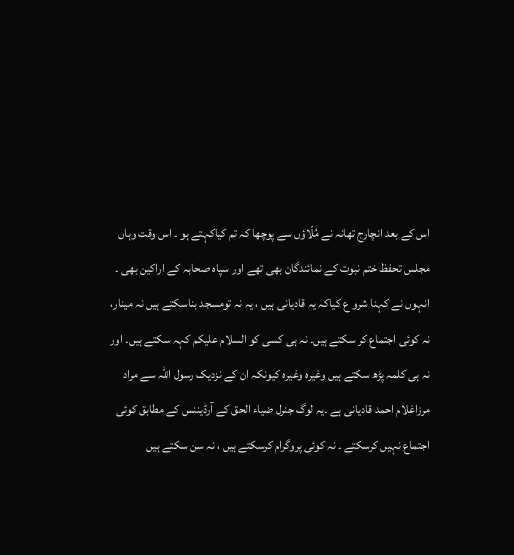اس کے بعد انچارج تھانہ نے مُلّاؤں سے پوچھا کہ تم کیاکہتے ہو ۔ اس وقت وہاں مجلس تحفظ ختم نبوت کے نمائندگان بھی تھے اور سپاہ صحابہ کے اراکین بھی ۔ انہوں نے کہنا شرو ع کیاکہ یہ قادیانی ہیں ، یہ نہ تومسجد بناسکتے ہیں نہ مینار، نہ کوئی اجتماع کر سکتے ہیں۔ نہ ہی کسی کو السلام علیکم کہہ سکتے ہیں۔ اور نہ ہی کلمہ پڑھ سکتے ہیں وغیرہ وغیرہ کیونکہ ان کے نزدیک رسول اللہ سے مراد مرزاغلام احمد قادیانی ہے ۔یہ لوگ جنرل ضیاء الحق کے آرڈیننس کے مطابق کوئی اجتماع نہیں کرسکتے ۔ نہ کوئی پروگرام کرسکتے ہیں ، نہ سن سکتے ہیں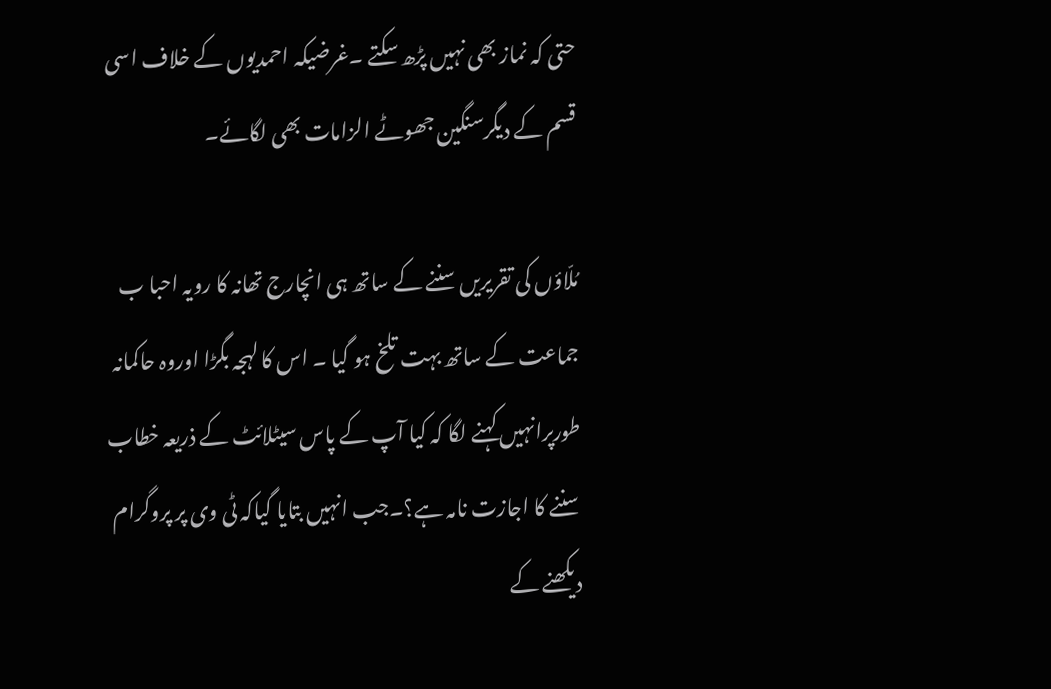حتی کہ نماز بھی نہیں پڑھ سکتے ۔غرضیکہ احمدیوں کے خلاف اسی قسم کے دیگرسنگین جھوٹے الزامات بھی لگائے۔

مُلّاؤں کی تقریریں سننے کے ساتھ ہی انچارج تھانہ کا رویہ احبا ب جماعت کے ساتھ بہت تلخ ہو گیا ۔ اس کا لہجہ بگڑا اوروہ حاکمانہ طورپرانہیں کہنے لگا کہ کیا آپ کے پاس سیٹلائٹ کے ذریعہ خطاب سننے کا اجازت نامہ ہے؟۔جب انہیں بتایا گیاکہ ٹی وی پر پروگرام دیکھنے کے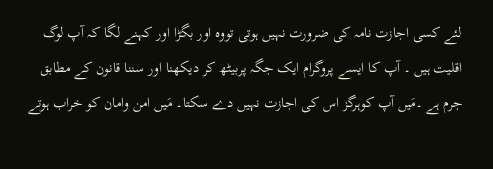لئے کسی اجازت نامہ کی ضرورت نہیں ہوتی تووہ اور بگڑا اور کہنے لگا کہ آپ لوگ اقلیت ہیں ۔ آپ کا ایسے پروگرام ایک جگہ پربیٹھ کر دیکھنا اور سننا قانون کے مطابق جرم ہے ۔مَیں آپ کوہرگز اس کی اجازت نہیں دے سکتا۔ مَیں امن وامان کو خراب ہوتے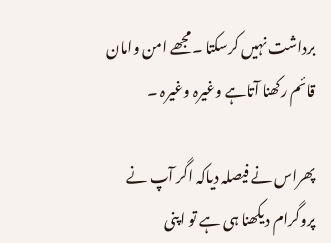برداشت نہیں کرسکتا ۔مجھے امن وامان قائم رکھنا آتاہے وغیرہ وغیرہ ۔

پھراس نے فیصلہ دیاکہ اگر آپ نے پروگرام دیکھنا ہی ہے تو اپنی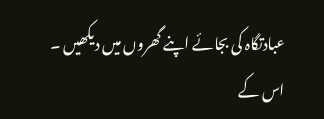عبادتگاہ کی بجائے اپنے گھروں میں دیکھیں ۔ اس کے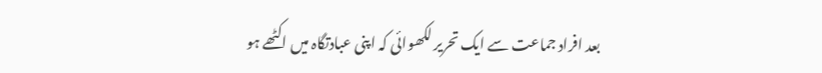بعد افراد جماعت سے ایک تحریر لکھوائی کہ اپنی عبادتگاہ میں اکٹھے ہو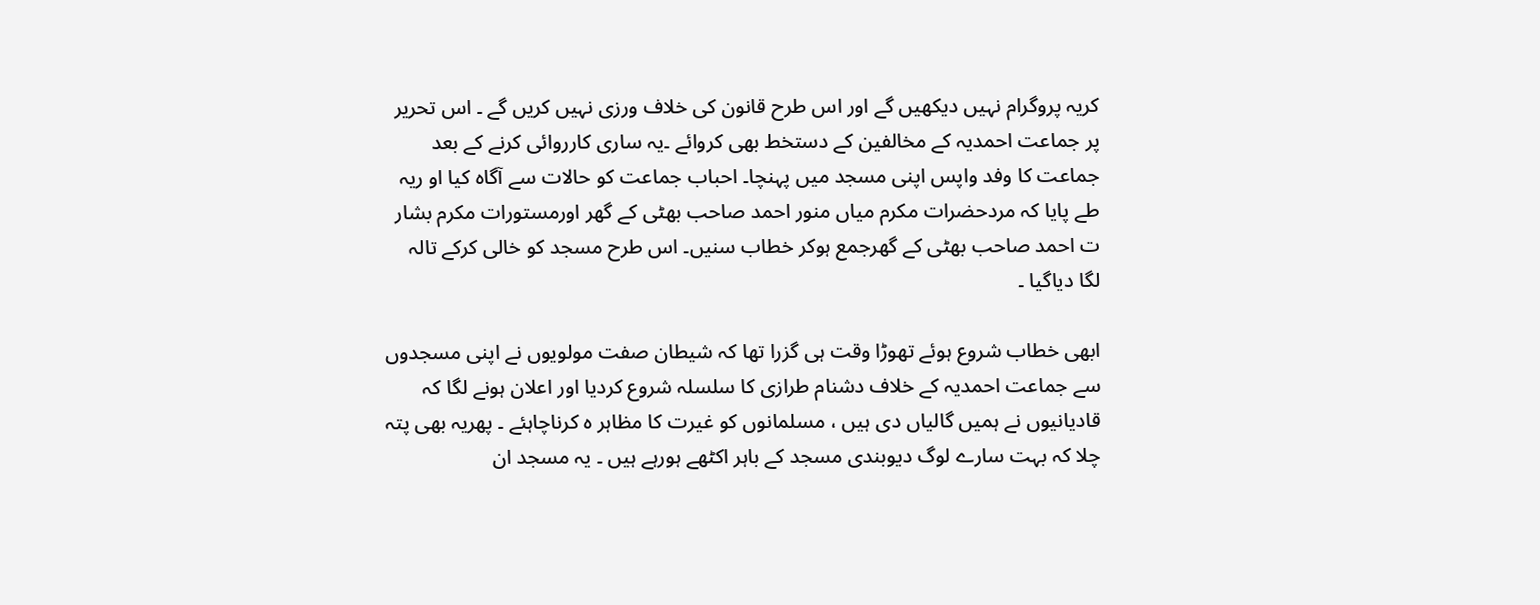کریہ پروگرام نہیں دیکھیں گے اور اس طرح قانون کی خلاف ورزی نہیں کریں گے ۔ اس تحریر پر جماعت احمدیہ کے مخالفین کے دستخط بھی کروائے ۔یہ ساری کارروائی کرنے کے بعد جماعت کا وفد واپس اپنی مسجد میں پہنچا۔ احباب جماعت کو حالات سے آگاہ کیا او ریہ طے پایا کہ مردحضرات مکرم میاں منور احمد صاحب بھٹی کے گھر اورمستورات مکرم بشار ت احمد صاحب بھٹی کے گھرجمع ہوکر خطاب سنیں۔ اس طرح مسجد کو خالی کرکے تالہ لگا دیاگیا ۔

ابھی خطاب شروع ہوئے تھوڑا وقت ہی گزرا تھا کہ شیطان صفت مولویوں نے اپنی مسجدوں سے جماعت احمدیہ کے خلاف دشنام طرازی کا سلسلہ شروع کردیا اور اعلان ہونے لگا کہ قادیانیوں نے ہمیں گالیاں دی ہیں ، مسلمانوں کو غیرت کا مظاہر ہ کرناچاہئے ۔ پھریہ بھی پتہ چلا کہ بہت سارے لوگ دیوبندی مسجد کے باہر اکٹھے ہورہے ہیں ۔ یہ مسجد ان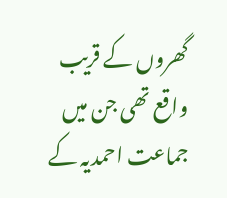گھروں کے قریب واقع تھی جن میں جماعت احمدیہ کے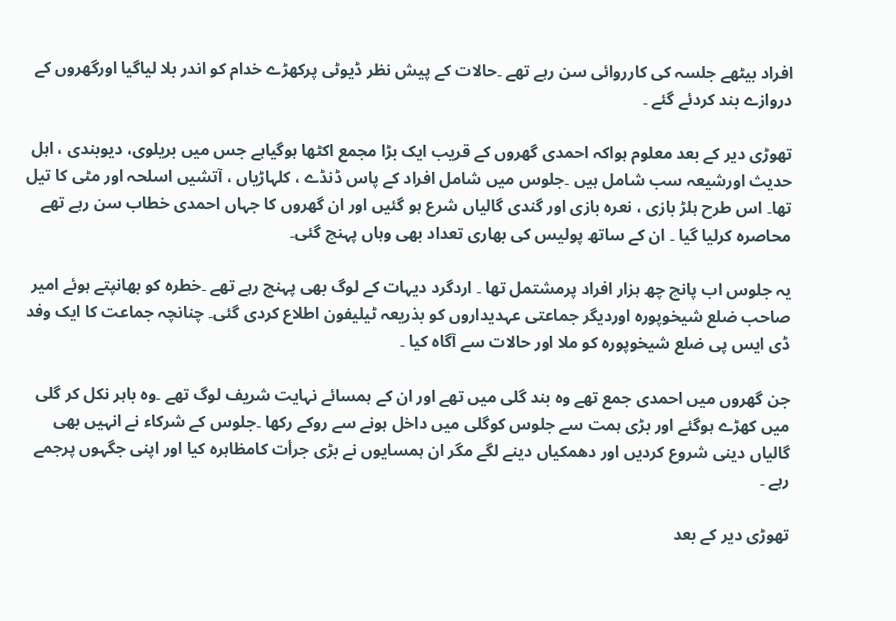افراد بیٹھے جلسہ کی کارروائی سن رہے تھے ۔حالات کے پیش نظر ڈیوٹی پرکھڑے خدام کو اندر بلا لیاگیا اورگھروں کے دروازے بند کردئے گئے ۔

تھوڑی دیر کے بعد معلوم ہواکہ احمدی گھروں کے قریب ایک بڑا مجمع اکٹھا ہوگیاہے جس میں بریلوی، دیوبندی ، اہل حدیث اورشیعہ سب شامل ہیں ۔جلوس میں شامل افراد کے پاس ڈنڈے ، کلہاڑیاں ، آتشیں اسلحہ اور مٹی کا تیل تھا۔ اس طرح ہلڑ بازی ، نعرہ بازی اور گندی گالیاں شرع ہو گئیں اور ان گھروں کا جہاں احمدی خطاب سن رہے تھے محاصرہ کرلیا گیا ۔ ان کے ساتھ پولیس کی بھاری تعداد بھی وہاں پہنچ گئی۔

یہ جلوس اب پانچ چھ ہزار افراد پرمشتمل تھا ۔ اردگرد دیہات کے لوگ بھی پہنچ رہے تھے ۔خطرہ کو بھانپتے ہوئے امیر صاحب ضلع شیخوپورہ اوردیگر جماعتی عہدیداروں کو بذریعہ ٹیلیفون اطلاع کردی گئی۔ چنانچہ جماعت کا ایک وفد ڈی ایس پی ضلع شیخوپورہ کو ملا اور حالات سے آگاہ کیا ۔

جن گھروں میں احمدی جمع تھے وہ بند گلی میں تھے اور ان کے ہمسائے نہایت شریف لوگ تھے ۔وہ باہر نکل کر گلی میں کھڑے ہوگئے اور بڑی ہمت سے جلوس کوگلی میں داخل ہونے سے روکے رکھا ۔جلوس کے شرکاء نے انہیں بھی گالیاں دینی شروع کردیں اور دھمکیاں دینے لگے مگر ان ہمسایوں نے بڑی جرأت کامظاہرہ کیا اور اپنی جگہوں پرجمے رہے ۔

تھوڑی دیر کے بعد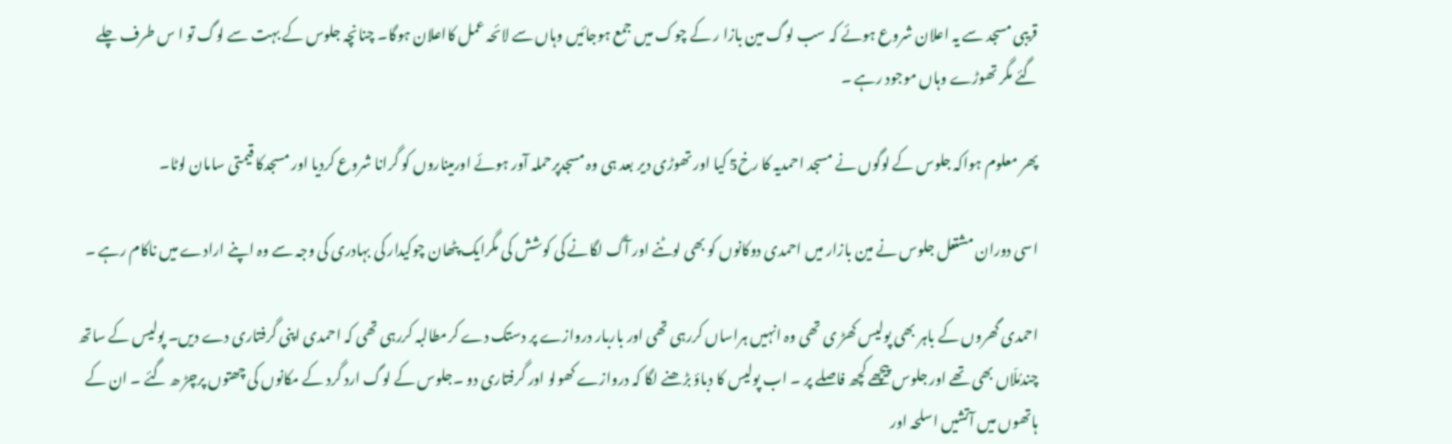قریبی مسجد سے یہ اعلان شروع ہوئے کہ سب لوگ مین بازا ر کے چوک میں جمع ہوجائیں وہاں سے لائحہ عمل کااعلان ہوگا۔ چنانچہ جلوس کے بہت سے لوگ تو ا س طرف چلے گئے مگر تھوڑے وہاں موجود رہے ۔

پھر معلوم ہواکہ جلوس کے لوگوں نے مسجد احمدیہ کا رخ5 کیا اور تھوڑی دیر بعد ہی وہ مسجدپرحملہ آور ہوئے اورمیناروں کو گرانا شروع کردیا اور مسجدکا قیمتی سامان لوٹا۔

اسی دوران مشتعل جلوس نے مین بازار میں احمدی دوکانوں کو بھی لوٹنے اور آگ لگانے کی کوشش کی مگرایک پٹھان چوکیدار کی بہادری کی وجہ سے وہ اپنے ارادے میں ناکام رہے ۔

احمدی گھروں کے باہر بھی پولیس کھڑ ی تھی وہ انہیں ہراساں کررہی تھی اور باربار دروازے پر دستک دے کرمطالبہ کررہی تھی کہ احمدی اپنی گرفتاری دے دیں۔ پولیس کے ساتھ چندمُلّاں بھی تھے اور جلوس پیچھے کچھ فاصلے پر ۔ اب پولیس کا دباؤ بڑھنے لگا کہ دروازے کھولو اور گرفتاری دو ۔جلوس کے لوگ ارد گرد کے مکانوں کی چھتوں پرچڑ ھ گئے ۔ ان کے ہاتھوں میں آتشیں اسلحہ اور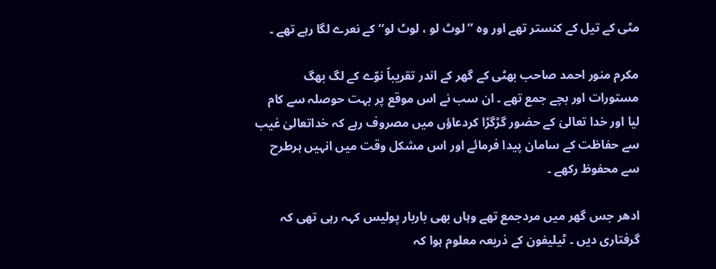مٹی کے تیل کے کنستر تھے اور وہ ’’لوٹ لو ، لوٹ لو‘‘ کے نعرے لگا رہے تھے ۔

مکرم منور احمد صاحب بھٹی کے گھر کے اندر تقریباً نوّے کے لگ بھگ مستورات اور بچے جمع تھے ۔ ان سب نے اس موقع پر بہت حوصلہ سے کام لیا اور خدا تعالیٰ کے حضور گڑگڑا کردعاؤں میں مصروف رہے کہ خداتعالیٰ غیب سے حفاظت کے سامان پیدا فرمائے اور اس مشکل وقت میں انہیں ہرطرح سے محفوظ رکھے ۔

ادھر جس گھر میں مردجمع تھے وہاں بھی باربار پولیس کہہ رہی تھی کہ گرفتاری دیں ۔ ٹیلیفون کے ذریعہ معلوم ہوا کہ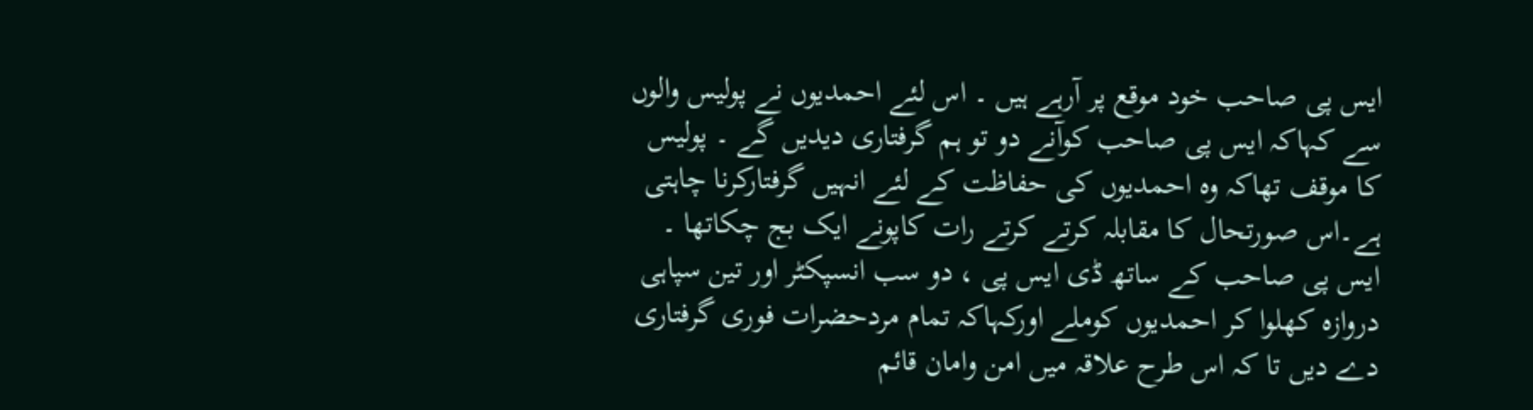ایس پی صاحب خود موقع پر آرہے ہیں ۔ اس لئے احمدیوں نے پولیس والوں سے کہاکہ ایس پی صاحب کوآنے دو تو ہم گرفتاری دیدیں گے ۔ پولیس کا موقف تھاکہ وہ احمدیوں کی حفاظت کے لئے انہیں گرفتارکرنا چاہتی ہے۔اس صورتحال کا مقابلہ کرتے کرتے رات کاپونے ایک بج چکاتھا ۔ ایس پی صاحب کے ساتھ ڈی ایس پی ، دو سب انسپکٹر اور تین سپاہی دروازہ کھلوا کر احمدیوں کوملے اورکہاکہ تمام مردحضرات فوری گرفتاری دے دیں تا کہ اس طرح علاقہ میں امن وامان قائم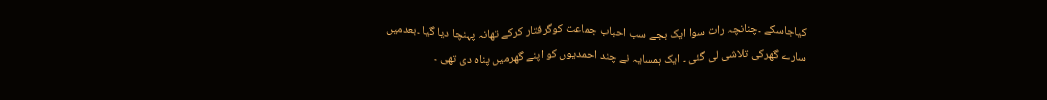کیاجاسکے ۔چنانچہ رات سوا ایک بجے سب احباب جماعت کوگرفتار کرکے تھانہ پہنچا دیا گیا ۔بعدمیں سارے گھرکی تلاشی لی گئی ۔ ایک ہمسایہ نے چند احمدیوں کو اپنے گھرمیں پناہ دی تھی ۔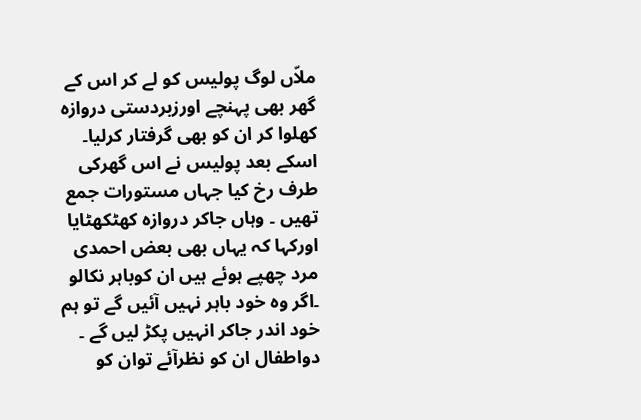ملاّں لوگ پولیس کو لے کر اس کے گھر بھی پہنچے اورزبردستی دروازہ کھلوا کر ان کو بھی گرفتار کرلیا۔ اسکے بعد پولیس نے اس گھرکی طرف رخ کیا جہاں مستورات جمع تھیں ۔ وہاں جاکر دروازہ کھٹکھٹایا اورکہا کہ یہاں بھی بعض احمدی مرد چھپے ہوئے ہیں ان کوباہر نکالو ۔اگر وہ خود باہر نہیں آئیں گے تو ہم خود اندر جاکر انہیں پکڑ لیں گے ۔ دواطفال ان کو نظرآئے توان کو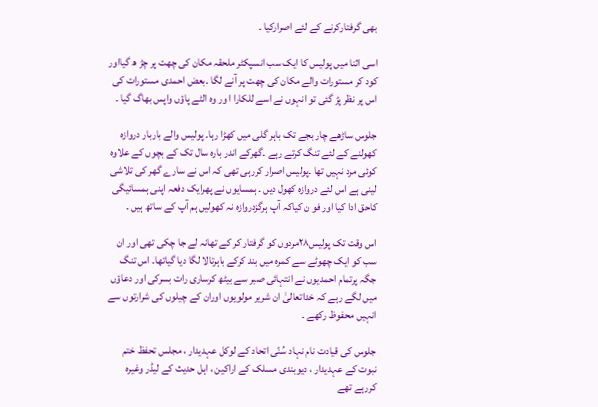بھی گرفتارکرنے کے لئے اصرارکیا ۔

اسی اثنا میں پولیس کا ایک سب انسپکٹر ملحقہ مکان کی چھت پر چڑ ھ گیااور کود کر مستورات والے مکان کی چھت پر آنے لگا ۔بعض احمدی مستورات کی اس پر نظر پڑ گئی تو انہوں نے اسے للکارا ا ور وہ الٹے پاؤں واپس بھاگ گیا ۔

جلوس ساڑھے چار بجے تک باہر گلی میں کھڑا رہا۔ پولیس والے باربار دروازہ کھولنے کے لئے تنگ کرتے رہے ۔گھرکے اندر بارہ سال تک کے بچوں کے علاوہ کوئی مرد نہیں تھا ۔پولیس اصرار کررہی تھی کہ اس نے سارے گھر کی تلاشی لینی ہے اس لئے دروازہ کھول دیں ۔ ہمسایوں نے پھرایک دفعہ اپنی ہمسائیگی کاحق ادا کیا اور فو ن کیاکہ آپ ہرگزدروازہ نہ کھولیں ہم آپ کے ساتھ ہیں ۔

اس وقت تک پولیس۲۸مردوں کو گرفتار کر کے تھانہ لے جا چکی تھی اور ان سب کو ایک چھوٹے سے کمرہ میں بند کرکے باہرتالا لگا دیا گیاتھا۔ اس تنگ جگہ پرتمام احمدیوں نے انتہائی صبر سے بیٹھ کرساری رات بسرکی اور دعاؤں میں لگے رہے کہ خداتعالیٰ ان شریر مولویوں اوران کے چیلوں کی شرارتوں سے انہیں محفوظ رکھے ۔

جلوس کی قیادت نام نہاد سُنّی اتحاد کے لوکل عہدیدار ، مجلس تحفظ ختم نبوت کے عہدیدار ، دیوبندی مسلک کے اراکین ، اہل حدیث کے لیڈر وغیرہ کررہے تھے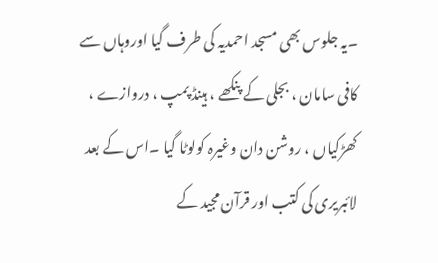۔یہ جلوس بھی مسجد احمدیہ کی طرف گیا اوروہاں سے کافی سامان ، بجلی کے پنکھے ، ہینڈ پمپ ، دروازے ، کھڑکیاں ، روشن دان وغیرہ کولوٹا گیا ۔اس کے بعد لائبریری کی کتب اور قرآن مجید کے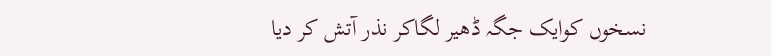نسخوں کوایک جگہ ڈھیر لگاکر نذر آتش کر دیا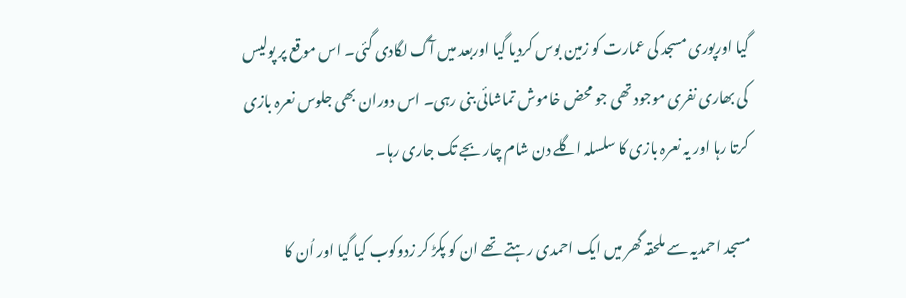گیا اورپوری مسجد کی عمارت کو زمین بوس کردیا گیا اوربعد میں آگ لگادی گئی۔ اس موقع پر پولیس کی بھاری نفری موجود تھی جو محض خاموش تماشائی بنی رہی۔ اس دوران بھی جلوس نعرہ بازی کرتا رہا اور یہ نعرہ بازی کا سلسلہ اگلے دن شام چار بجے تک جاری رہا۔

مسجد احمدیہ سے ملحقہ گھر میں ایک احمدی رہتے تھے ان کو پکڑ کر زدوکوب کیا گیا اور اُن کا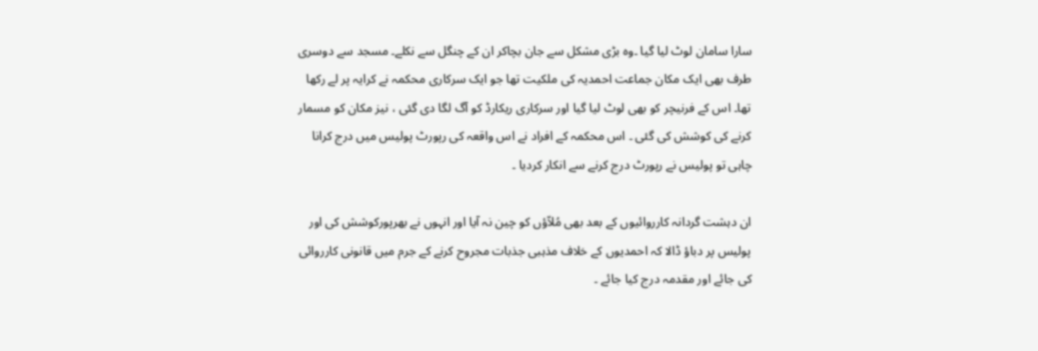سارا سامان لوٹ لیا گیا ۔وہ بڑی مشکل سے جان بچاکر ان کے چنگل سے نکلے۔ مسجد سے دوسری طرف بھی ایک مکان جماعت احمدیہ کی ملکیت تھا جو ایک سرکاری محکمہ نے کرایہ پر لے رکھا تھا۔ اس کے فرنیچر کو بھی لوٹ لیا گیا اور سرکاری ریکارڈ کو آگ لگا دی گئی ، نیز مکان کو مسمار کرنے کی کوشش کی گئی ۔ اس محکمہ کے افراد نے اس واقعہ کی رپورٹ پولیس میں درج کرانا چاہی تو پولیس نے رپورٹ درج کرنے سے انکار کردیا ۔

ان دہشت گردانہ کارروائیوں کے بعد بھی مُلاّؤں کو چین نہ آیا اور انہوں نے بھرپورکوشش کی اور پولیس پر دباؤ ڈالا کہ احمدیوں کے خلاف مذہبی جذبات مجروح کرنے کے جرم میں قانونی کارروائی کی جائے اور مقدمہ درج کیا جائے ۔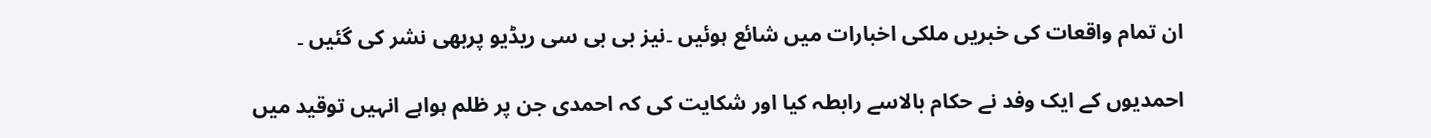ان تمام واقعات کی خبریں ملکی اخبارات میں شائع ہوئیں ۔نیز بی بی سی ریڈیو پربھی نشر کی گئیں ۔

احمدیوں کے ایک وفد نے حکام بالاسے رابطہ کیا اور شکایت کی کہ احمدی جن پر ظلم ہواہے انہیں توقید میں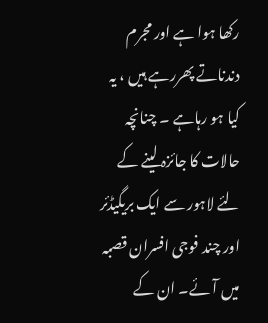رکھا ہوا ہے اور مجرم دندناتے پھررہے ہیں ، یہ کیا ہو رہاہے ۔ چنانچہ حالات کا جائزہ لینے کے لئے لاہور سے ایک بریگیڈئر اور چند فوجی افسران قصبہ میں آئے۔ ان کے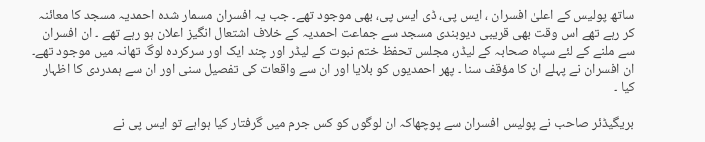ساتھ پولیس کے اعلیٰ افسران ، ایس پی، ڈی ایس پی، بھی موجود تھے۔ جب یہ افسران مسمار شدہ احمدیہ مسجد کا معائنہ کر رہے تھے اس وقت بھی قریبی دیوبندی مسجد سے جماعت احمدیہ کے خلاف اشتعال انگیز اعلان ہو رہے تھے ۔ ان افسران سے ملنے کے لئے سپاہ صحابہ کے لیڈر، مجلس تحفظ ختم نبوت کے لیڈر اور چند ایک اور سرکردہ لوگ تھانہ میں موجود تھے۔ ان افسران نے پہلے ان کا مؤقف سنا ۔ پھر احمدیوں کو بلایا اور ان سے واقعات کی تفصیل سنی اور ان سے ہمدردی کا اظہار کیا ۔

بریگیڈئر صاحب نے پولیس افسران سے پوچھاکہ ان لوگوں کو کس جرم میں گرفتار کیا ہواہے تو ایس پی نے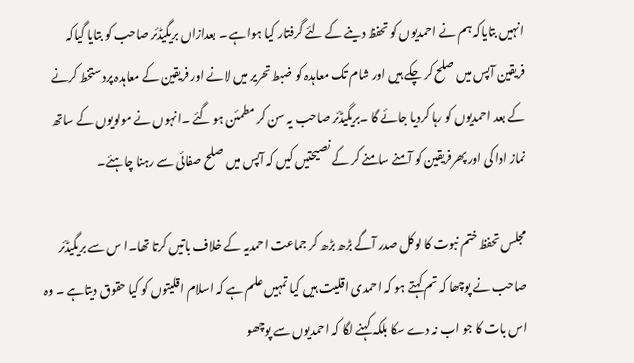انہیں بتایاکہ ہم نے احمدیوں کو تحفظ دینے کے لئے گرفتار کیا ہواہے ۔ بعدازاں بریگیڈئر صاحب کو بتایا گیاکہ فریقین آپس میں صلح کر چکے ہیں اور شام تک معاہدہ کو ضبط تحریر میں لانے اور فریقین کے معاہدہ پردستخط کرنے کے بعد احمدیوں کو رہا کردیا جائے گا ۔بریگیڈئر صاحب یہ سن کر مطمئن ہو گئے ۔انہوں نے مولویوں کے ساتھ نماز ادا کی اور پھرفریقین کو آمنے سامنے کر کے نصیحتیں کیں کہ آپس میں صلح صفائی سے رہنا چاہئے۔

مجلس تحفظ ختم نبوت کا لوکل صدر آگے بڑھ بڑھ کر جماعت احمدیہ کے خلاف باتیں کرتا تھا۔ا س سے بریگیڈئر صاحب نے پوچھا کہ تم کہتے ہو کہ احمدی اقلیت ہیں کیا تمہیں علم ہے کہ اسلام اقلیتوں کو کیا حقوق دیتاہے ۔ وہ اس بات کا جو اب نہ دے سکا بلکہ کہنے لگا کہ احمدیوں سے پوچھو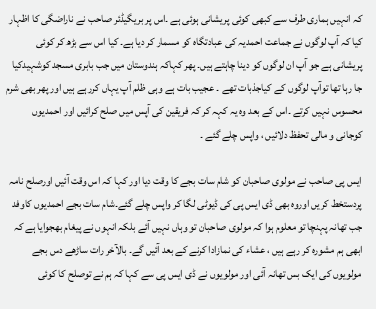کہ انہیں ہماری طرف سے کبھی کوئی پریشانی ہوئی ہے ۔اس پر بریگیڈئر صاحب نے ناراضگی کا اظہار کیا کہ آپ لوگوں نے جماعت احمدیہ کی عبادتگاہ کو مسمار کر دیا ہے۔ کیا اس سے بڑھ کر کوئی پریشانی ہے جو آپ ان لوگوں کو دینا چاہتے ہیں۔ پھر کہاکہ ہندوستان میں جب بابری مسجد کوشہیدکیا جا رہا تھا توآپ لوگوں کے کیاجذبات تھے ۔ عجیب بات ہے وہی ظلم آپ یہاں کررہے ہیں اور پھر بھی شرم محسوس نہیں کرتے ۔اس کے بعد وہ یہ کہہ کر کہ فریقین کی آپس میں صلح کرائیں اور احمدیوں کوجانی و مالی تحفظ دلائیں ، واپس چلے گئے ۔

ایس پی صاحب نے مولوی صاحبان کو شام سات بجے کا وقت دیا اور کہا کہ اس وقت آئیں اورصلح نامہ پردستخط کریں اوروہ بھی ڈی ایس پی کی ڈیوٹی لگا کر واپس چلے گئے۔شام سات بجے احمدیوں کاوفد جب تھانہ پہنچا تو معلوم ہوا کہ مولوی صاحبان تو وہاں نہیں آئے بلکہ انہوں نے پیغام بھجوایا ہے کہ ابھی ہم مشورہ کر رہے ہیں ، عشاء کی نمازادا کرنے کے بعد آئیں گے۔ بالآخر رات ساڑھے دس بجے مولویوں کی ایک بس تھانہ آئی اور مولویوں نے ڈی ایس پی سے کہا کہ ہم نے توصلح کا کوئی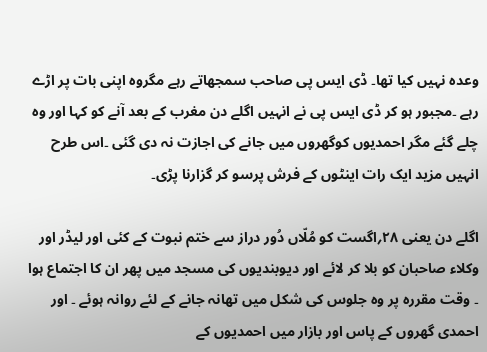وعدہ نہیں کیا تھا۔ ڈی ایس پی صاحب سمجھاتے رہے مگروہ اپنی بات پر اڑے رہے ۔مجبور ہو کر ڈی ایس پی نے انہیں اگلے دن مغرب کے بعد آنے کو کہا اور وہ چلے گئے مگر احمدیوں کوگھروں میں جانے کی اجازت نہ دی گئی ۔اس طرح انہیں مزید ایک رات اینٹوں کے فرش پرسو کر گزارنا پڑی۔

اگلے دن یعنی ۲۸؍اگست کو مُلّاں دُور دراز سے ختم نبوت کے کئی اور لیڈر اور وکلاء صاحبان کو بلا کر لائے اور دیوبندیوں کی مسجد میں پھر ان کا اجتماع ہوا ۔ وقت مقررہ پر وہ جلوس کی شکل میں تھانہ جانے کے لئے روانہ ہوئے ۔ اور احمدی گھروں کے پاس اور بازار میں احمدیوں کے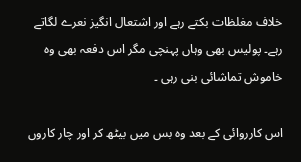خلاف مغلظات بکتے رہے اور اشتعال انگیز نعرے لگاتے رہے۔ پولیس بھی وہاں پہنچی مگر اس دفعہ بھی وہ خاموش تماشائی بنی رہی ۔

اس کارروائی کے بعد وہ بس میں بیٹھ کر اور چار کاروں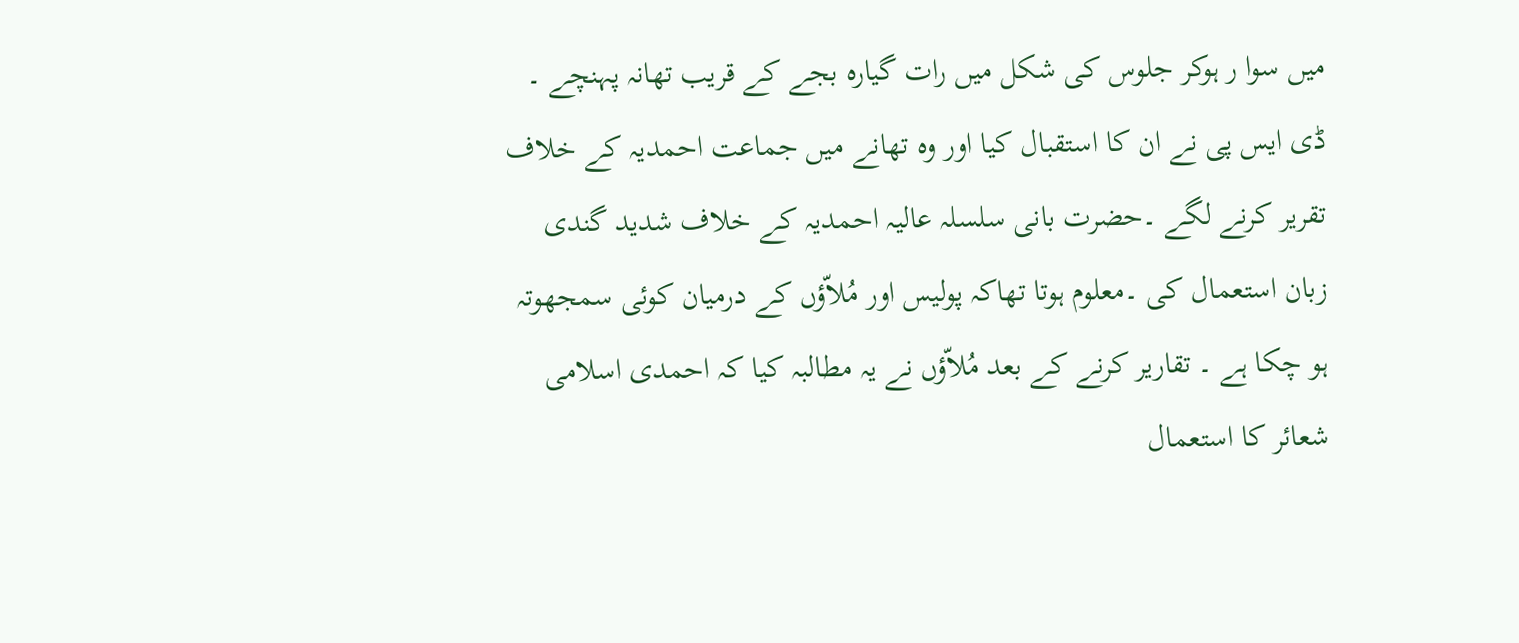میں سوا ر ہوکر جلوس کی شکل میں رات گیارہ بجے کے قریب تھانہ پہنچے ۔ ڈی ایس پی نے ان کا استقبال کیا اور وہ تھانے میں جماعت احمدیہ کے خلاف تقریر کرنے لگے ۔حضرت بانی سلسلہ عالیہ احمدیہ کے خلاف شدید گندی زبان استعمال کی ۔معلوم ہوتا تھاکہ پولیس اور مُلاّؤں کے درمیان کوئی سمجھوتہ ہو چکا ہے ۔ تقاریر کرنے کے بعد مُلاّؤں نے یہ مطالبہ کیا کہ احمدی اسلامی شعائر کا استعمال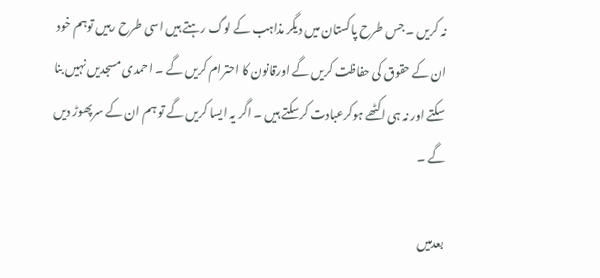نہ کریں ۔ جس طرح پاکستان میں دیگر مذاہب کے لوگ رہتے ہیں اسی طرح رہیں توہم خود ان کے حقوق کی حفاظت کریں گے اورقانون کا احترام کریں گے ۔ احمدی مسجدیں نہیں بنا سکتے اور نہ ہی اکٹھے ہوکرعبادت کرسکتے ہیں ۔ اگر یہ ایسا کریں گے تو ہم ان کے سرپھوڑ دیں گے ۔

بعدمیں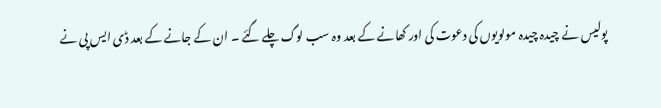پولیس نے چیدہ چیدہ مولویوں کی دعوت کی اور کھانے کے بعد وہ سب لوگ چلے گئے ۔ ان کے جانے کے بعد ڈی ایس پی نے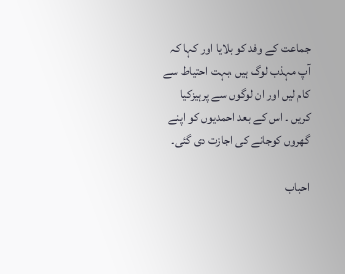جماعت کے وفد کو بلایا اور کہا کہ آپ مہذب لوگ ہیں ،بہت احتیاط سے کام لیں اور ان لوگوں سے پرہیزکیا کریں ۔ اس کے بعد احمدیوں کو اپنے گھروں کوجانے کی اجازت دی گئی۔

احباب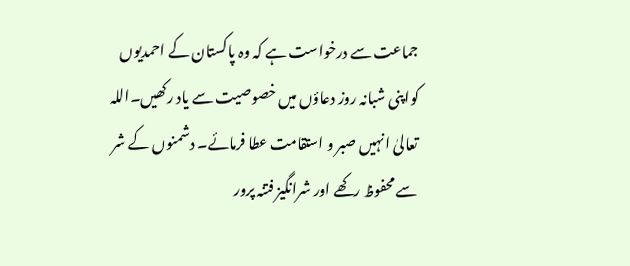جماعت سے درخواست ہے کہ وہ پاکستان کے احمدیوں کواپنی شبانہ روز دعاؤں میں خصوصیت سے یاد رکھیں۔اللہ تعالیٰ انہیں صبر و استقامت عطا فرمائے۔ دشمنوں کے شر سے محفوظ رکھے اور شرانگیز فتنہ پرور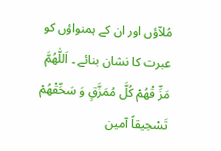مُلاّؤں اور ان کے ہمنواؤں کو عبرت کا نشان بنائے ۔ اَللّٰھُمَّ مَزِّ قْھُمْ کُلَّ مُمَزَّقٍ وَ سَحِّقْھُمْ تَسْحِیقاً آمین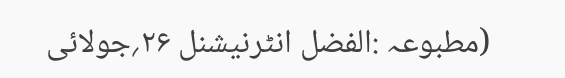(مطبوعہ :الفضل انٹرنیشنل ۲۶؍جولائی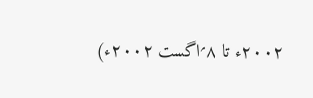۲۰۰۲ء تا ۸؍اگست ۲۰۰۲ء)